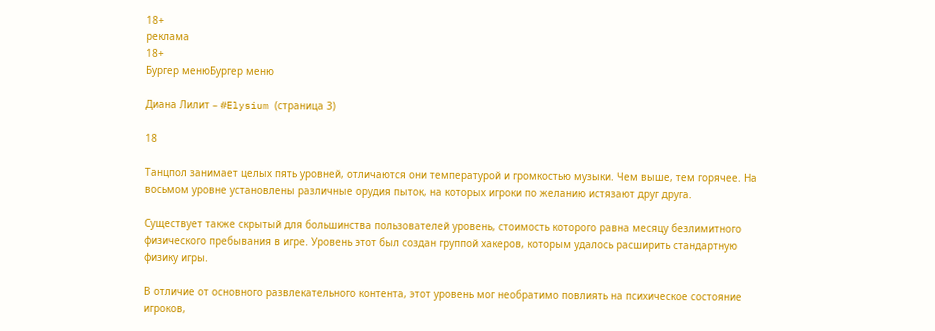18+
реклама
18+
Бургер менюБургер меню

Диана Лилит – #Elysium (страница 3)

18

Танцпол занимает целых пять уровней, отличаются они температурой и громкостью музыки. Чем выше, тем горячее. На восьмом уровне установлены различные орудия пыток, на которых игроки по желанию истязают друг друга.

Существует также скрытый для большинства пользователей уровень, стоимость которого равна месяцу безлимитного физического пребывания в игре. Уровень этот был создан группой хакеров, которым удалось расширить стандартную физику игры.

В отличие от основного развлекательного контента, этот уровень мог необратимо повлиять на психическое состояние игроков,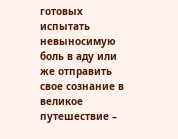готовых испытать невыносимую боль в аду или же отправить свое сознание в великое путешествие –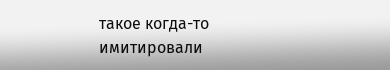такое когда-то имитировали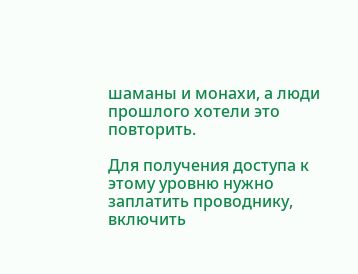шаманы и монахи, а люди прошлого хотели это повторить.

Для получения доступа к этому уровню нужно заплатить проводнику, включить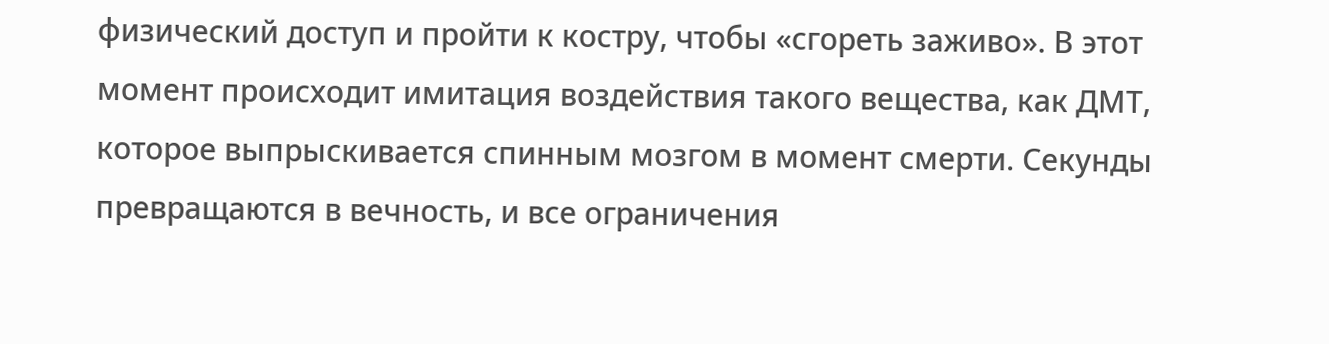физический доступ и пройти к костру, чтобы «сгореть заживо». В этот момент происходит имитация воздействия такого вещества, как ДМТ, которое выпрыскивается спинным мозгом в момент смерти. Секунды превращаются в вечность, и все ограничения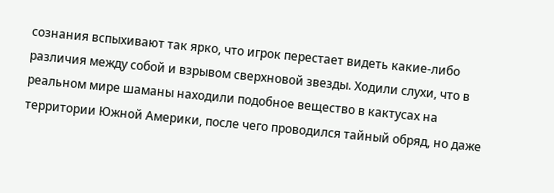сознания вспыхивают так ярко, что игрок перестает видеть какие-либо различия между собой и взрывом сверхновой звезды. Ходили слухи, что в реальном мире шаманы находили подобное вещество в кактусах на территории Южной Америки, после чего проводился тайный обряд, но даже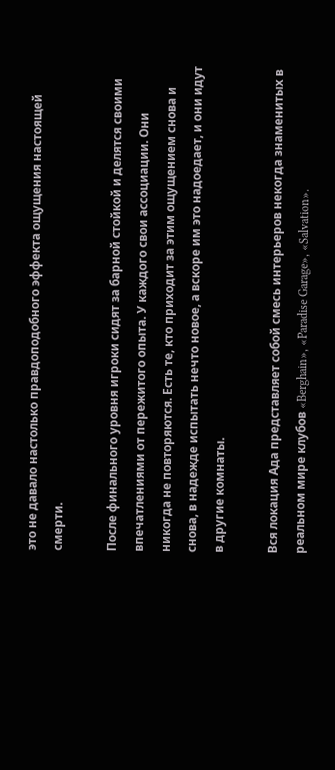это не давало настолько правдоподобного эффекта ощущения настоящей смерти.

После финального уровня игроки сидят за барной стойкой и делятся своими впечатлениями от пережитого опыта. У каждого свои ассоциации. Они никогда не повторяются. Есть те, кто приходит за этим ощущением снова и снова, в надежде испытать нечто новое, а вскоре им это надоедает, и они идут в другие комнаты.

Вся локация Ада представляет собой смесь интерьеров некогда знаменитых в реальном мире клубов «Berghain», «Paradise Garage», «Salvation».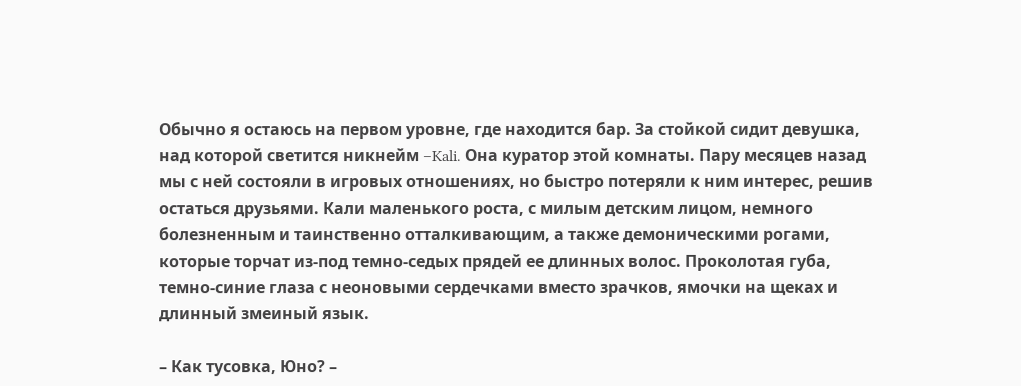Обычно я остаюсь на первом уровне, где находится бар. За стойкой сидит девушка, над которой светится никнейм –Kali. Она куратор этой комнаты. Пару месяцев назад мы с ней состояли в игровых отношениях, но быстро потеряли к ним интерес, решив остаться друзьями. Кали маленького роста, с милым детским лицом, немного болезненным и таинственно отталкивающим, а также демоническими рогами, которые торчат из-под темно-седых прядей ее длинных волос. Проколотая губа, темно-синие глаза с неоновыми сердечками вместо зрачков, ямочки на щеках и длинный змеиный язык.

– Как тусовка, Юно? –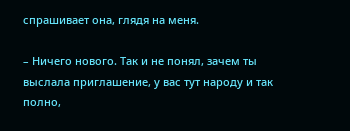спрашивает она, глядя на меня.

– Ничего нового. Так и не понял, зачем ты выслала приглашение, у вас тут народу и так полно,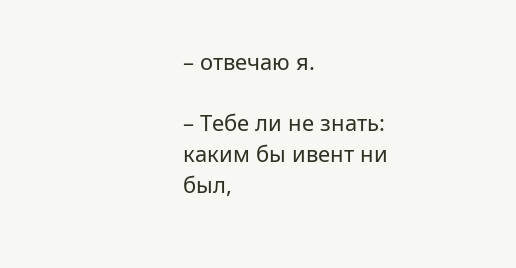– отвечаю я.

– Тебе ли не знать: каким бы ивент ни был,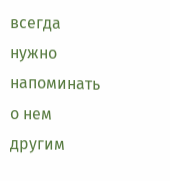всегда нужно напоминать о нем другим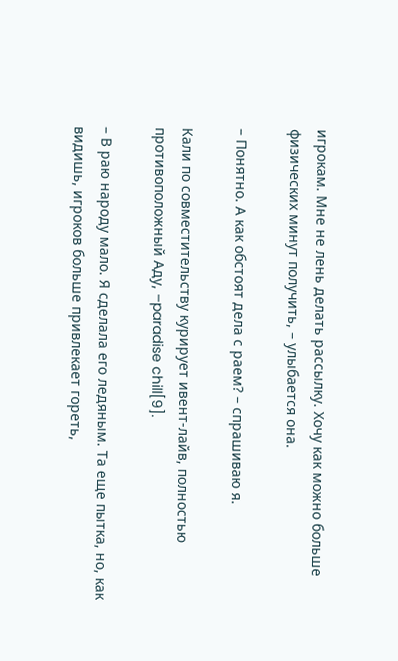игрокам. Мне не лень делать рассылку. Хочу как можно больше физических минут получить, – улыбается она.

– Понятно. А как обстоят дела с раем? – спрашиваю я.

Кали по совместительству курирует ивент-лайв, полностью противоположный Аду, –paradise chill[9].

– В раю народу мало. Я сделала его ледяным. Та еще пытка, но, как видишь, игроков больше привлекает гореть,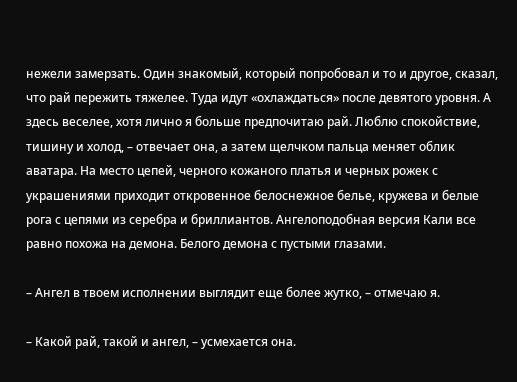нежели замерзать. Один знакомый, который попробовал и то и другое, сказал, что рай пережить тяжелее. Туда идут «охлаждаться» после девятого уровня. А здесь веселее, хотя лично я больше предпочитаю рай. Люблю спокойствие, тишину и холод, – отвечает она, а затем щелчком пальца меняет облик аватара. На место цепей, черного кожаного платья и черных рожек с украшениями приходит откровенное белоснежное белье, кружева и белые рога с цепями из серебра и бриллиантов. Ангелоподобная версия Кали все равно похожа на демона. Белого демона с пустыми глазами.

– Ангел в твоем исполнении выглядит еще более жутко, – отмечаю я.

– Какой рай, такой и ангел, – усмехается она.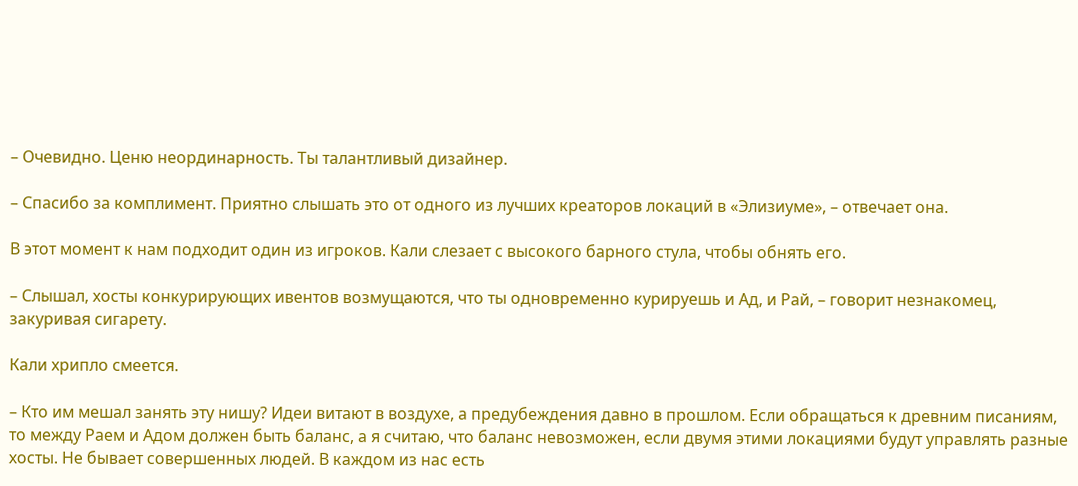– Очевидно. Ценю неординарность. Ты талантливый дизайнер.

– Спасибо за комплимент. Приятно слышать это от одного из лучших креаторов локаций в «Элизиуме», – отвечает она.

В этот момент к нам подходит один из игроков. Кали слезает с высокого барного стула, чтобы обнять его.

– Слышал, хосты конкурирующих ивентов возмущаются, что ты одновременно курируешь и Ад, и Рай, – говорит незнакомец, закуривая сигарету.

Кали хрипло смеется.

– Кто им мешал занять эту нишу? Идеи витают в воздухе, а предубеждения давно в прошлом. Если обращаться к древним писаниям, то между Раем и Адом должен быть баланс, а я считаю, что баланс невозможен, если двумя этими локациями будут управлять разные хосты. Не бывает совершенных людей. В каждом из нас есть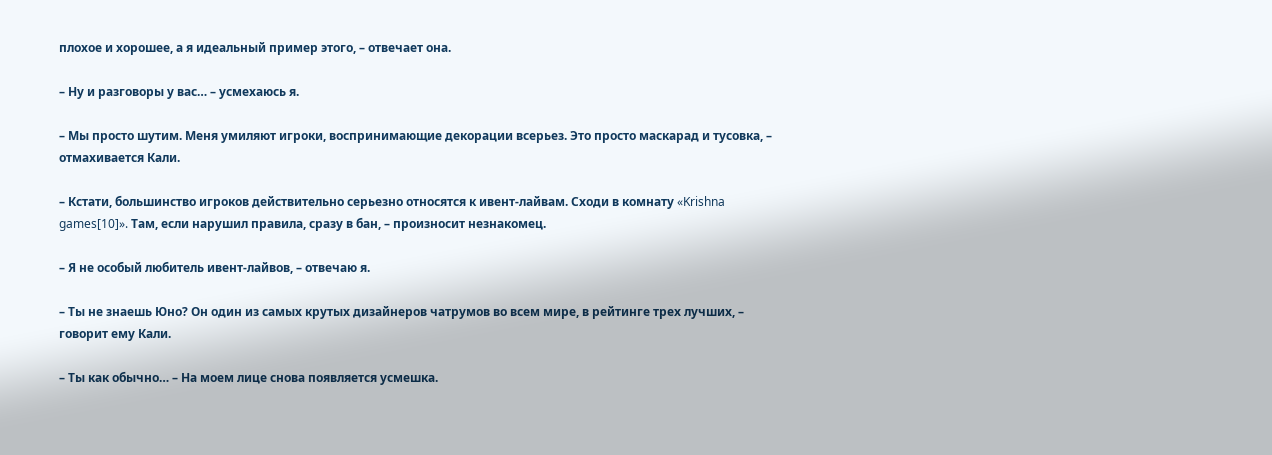плохое и хорошее, а я идеальный пример этого, – отвечает она.

– Ну и разговоры у вас… – усмехаюсь я.

– Мы просто шутим. Меня умиляют игроки, воспринимающие декорации всерьез. Это просто маскарад и тусовка, – отмахивается Кали.

– Кстати, большинство игроков действительно серьезно относятся к ивент-лайвам. Сходи в комнату «Krishna games[10]». Там, если нарушил правила, сразу в бан, – произносит незнакомец.

– Я не особый любитель ивент-лайвов, – отвечаю я.

– Ты не знаешь Юно? Он один из самых крутых дизайнеров чатрумов во всем мире, в рейтинге трех лучших, – говорит ему Кали.

– Ты как обычно… – На моем лице снова появляется усмешка.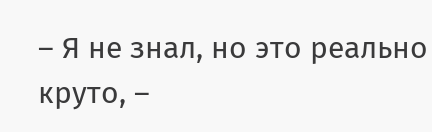– Я не знал, но это реально круто, –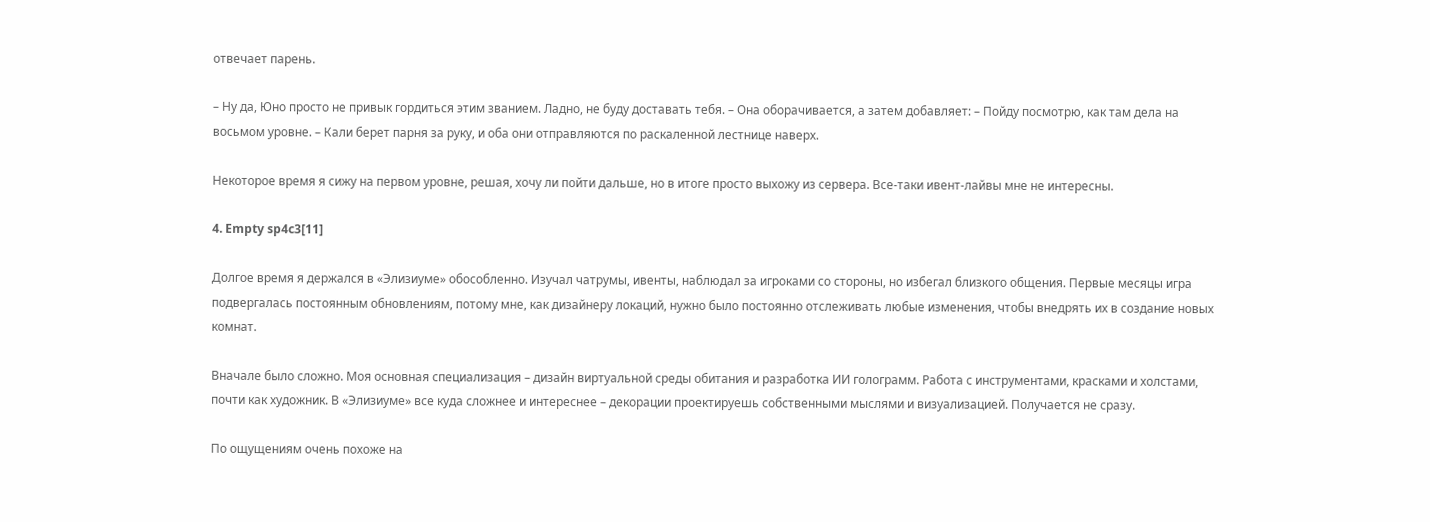отвечает парень.

– Ну да, Юно просто не привык гордиться этим званием. Ладно, не буду доставать тебя. – Она оборачивается, а затем добавляет: – Пойду посмотрю, как там дела на восьмом уровне. – Кали берет парня за руку, и оба они отправляются по раскаленной лестнице наверх.

Некоторое время я сижу на первом уровне, решая, хочу ли пойти дальше, но в итоге просто выхожу из сервера. Все-таки ивент-лайвы мне не интересны.

4. Empty sp4c3[11]

Долгое время я держался в «Элизиуме» обособленно. Изучал чатрумы, ивенты, наблюдал за игроками со стороны, но избегал близкого общения. Первые месяцы игра подвергалась постоянным обновлениям, потому мне, как дизайнеру локаций, нужно было постоянно отслеживать любые изменения, чтобы внедрять их в создание новых комнат.

Вначале было сложно. Моя основная специализация – дизайн виртуальной среды обитания и разработка ИИ голограмм. Работа с инструментами, красками и холстами, почти как художник. В «Элизиуме» все куда сложнее и интереснее – декорации проектируешь собственными мыслями и визуализацией. Получается не сразу.

По ощущениям очень похоже на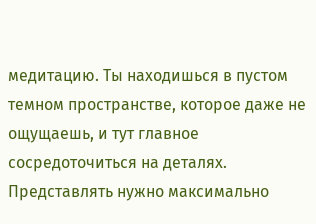медитацию. Ты находишься в пустом темном пространстве, которое даже не ощущаешь, и тут главное сосредоточиться на деталях. Представлять нужно максимально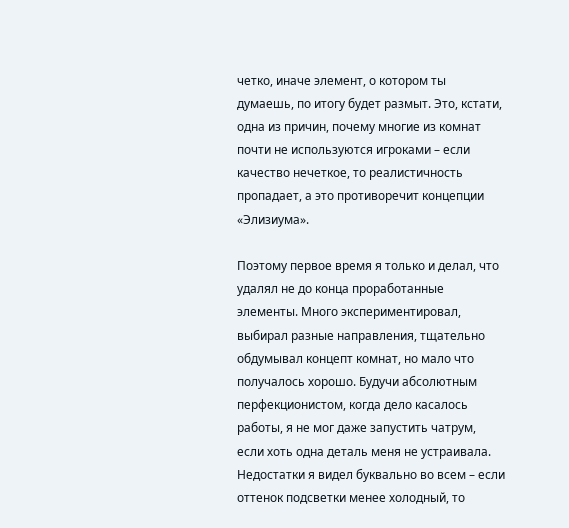четко, иначе элемент, о котором ты думаешь, по итогу будет размыт. Это, кстати, одна из причин, почему многие из комнат почти не используются игроками – если качество нечеткое, то реалистичность пропадает, а это противоречит концепции «Элизиума».

Поэтому первое время я только и делал, что удалял не до конца проработанные элементы. Много экспериментировал, выбирал разные направления, тщательно обдумывал концепт комнат, но мало что получалось хорошо. Будучи абсолютным перфекционистом, когда дело касалось работы, я не мог даже запустить чатрум, если хоть одна деталь меня не устраивала. Недостатки я видел буквально во всем – если оттенок подсветки менее холодный, то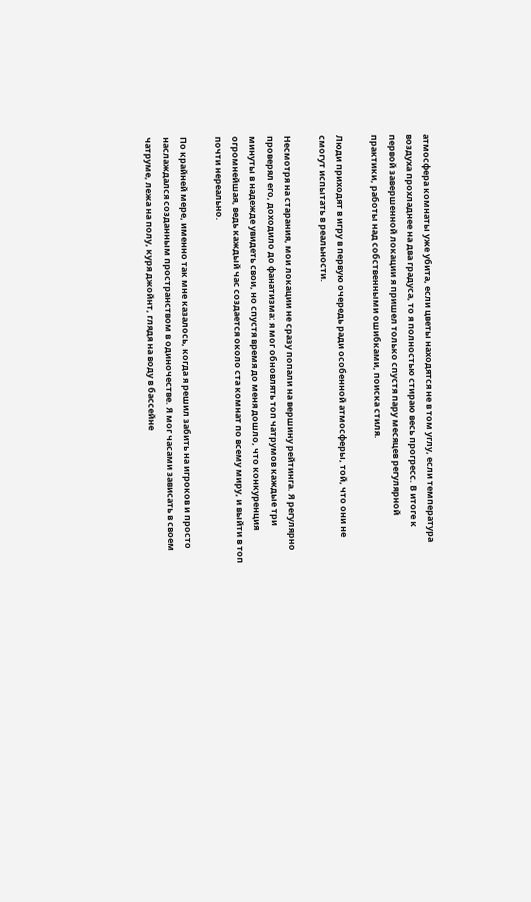атмосфера комнаты уже убита, если цветы находятся не в том углу, если температура воздуха прохладнее на два градуса, то я полностью стираю весь прогресс. В итоге к первой завершенной локации я пришел только спустя пару месяцев регулярной практики, работы над собственными ошибками, поиска стиля.

Люди приходят в игру в первую очередь ради особенной атмосферы, той, что они не смогут испытать в реальности.

Несмотря на старания, мои локации не сразу попали на вершину рейтинга. Я регулярно проверял его, доходило до фанатизма: я мог обновлять топ чатрумов каждые три минуты в надежде увидеть свои, но спустя время до меня дошло, что конкуренция огромнейшая, ведь каждый час создается около ста комнат по всему миру, и выйти в топ почти нереально.

По крайней мере, именно так мне казалось, когда я решил забить на игроков и просто наслаждался созданным пространством в одиночестве. Я мог часами зависать в своем чатруме, лежа на полу, куря джойнт, глядя на воду в бассейне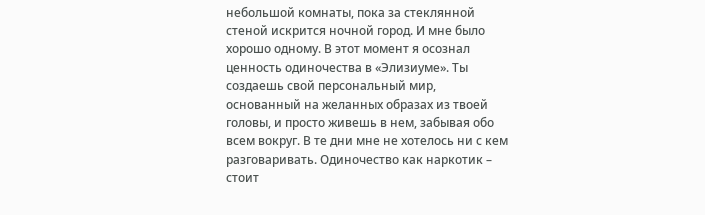небольшой комнаты, пока за стеклянной стеной искрится ночной город. И мне было хорошо одному. В этот момент я осознал ценность одиночества в «Элизиуме». Ты создаешь свой персональный мир, основанный на желанных образах из твоей головы, и просто живешь в нем, забывая обо всем вокруг. В те дни мне не хотелось ни с кем разговаривать. Одиночество как наркотик – стоит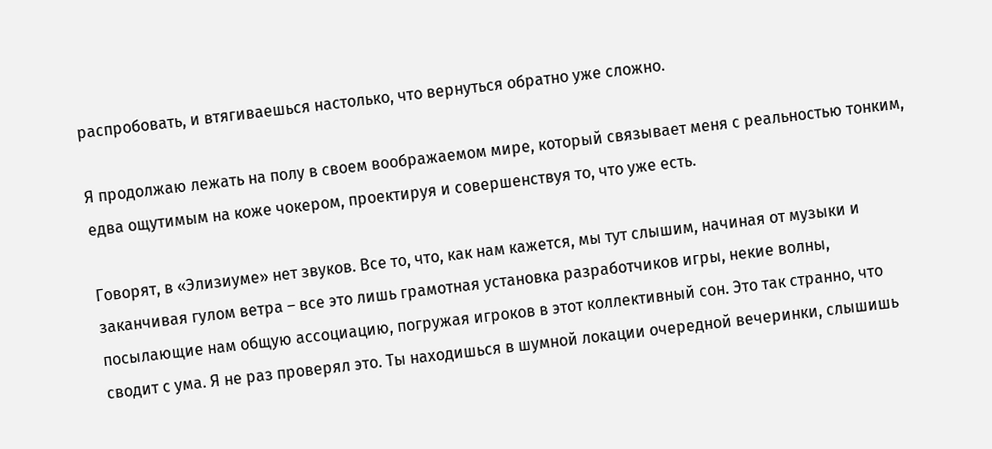распробовать, и втягиваешься настолько, что вернуться обратно уже сложно.

Я продолжаю лежать на полу в своем воображаемом мире, который связывает меня с реальностью тонким, едва ощутимым на коже чокером, проектируя и совершенствуя то, что уже есть.

Говорят, в «Элизиуме» нет звуков. Все то, что, как нам кажется, мы тут слышим, начиная от музыки и заканчивая гулом ветра – все это лишь грамотная установка разработчиков игры, некие волны, посылающие нам общую ассоциацию, погружая игроков в этот коллективный сон. Это так странно, что сводит с ума. Я не раз проверял это. Ты находишься в шумной локации очередной вечеринки, слышишь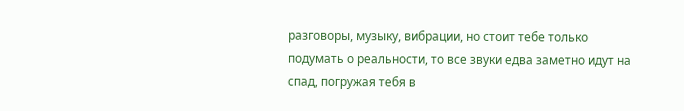разговоры, музыку, вибрации, но стоит тебе только подумать о реальности, то все звуки едва заметно идут на спад, погружая тебя в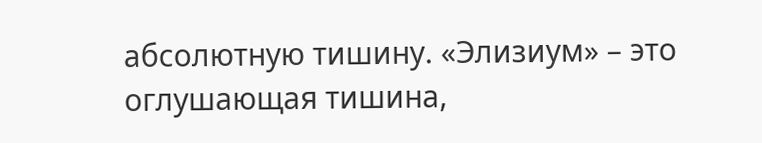абсолютную тишину. «Элизиум» – это оглушающая тишина,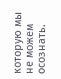которую мы не можем осознать.